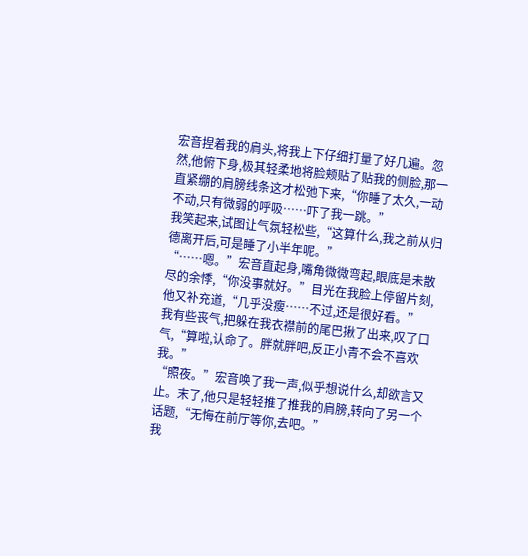宏音捏着我的肩头,将我上下仔细打量了好几遍。忽然,他俯下身,极其轻柔地将脸颊贴了贴我的侧脸,那一直紧绷的肩膀线条这才松弛下来,“你睡了太久,一动不动,只有微弱的呼吸……吓了我一跳。”
我笑起来,试图让气氛轻松些,“这算什么,我之前从归德离开后,可是睡了小半年呢。”
“……嗯。”宏音直起身,嘴角微微弯起,眼底是未散尽的余悸,“你没事就好。”目光在我脸上停留片刻,他又补充道,“几乎没瘦……不过,还是很好看。”
我有些丧气,把躲在我衣襟前的尾巴揪了出来,叹了口气,“算啦,认命了。胖就胖吧,反正小青不会不喜欢我。”
“照夜。”宏音唤了我一声,似乎想说什么,却欲言又止。末了,他只是轻轻推了推我的肩膀,转向了另一个话题,“无悔在前厅等你,去吧。”
我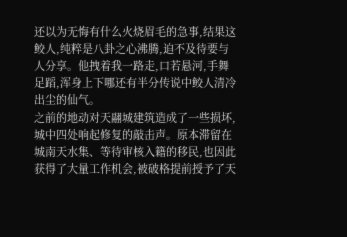还以为无悔有什么火烧眉毛的急事,结果这鲛人,纯粹是八卦之心沸腾,迫不及待要与人分享。他拽着我一路走,口若悬河,手舞足蹈,浑身上下哪还有半分传说中鲛人清冷出尘的仙气。
之前的地动对天翮城建筑造成了一些损坏,城中四处响起修复的敲击声。原本滞留在城南天水集、等待审核入籍的移民,也因此获得了大量工作机会,被破格提前授予了天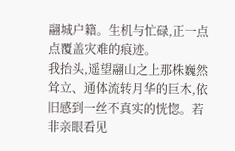翮城户籍。生机与忙碌,正一点点覆盖灾难的痕迹。
我抬头,遥望翮山之上那株巍然耸立、通体流转月华的巨木,依旧感到一丝不真实的恍惚。若非亲眼看见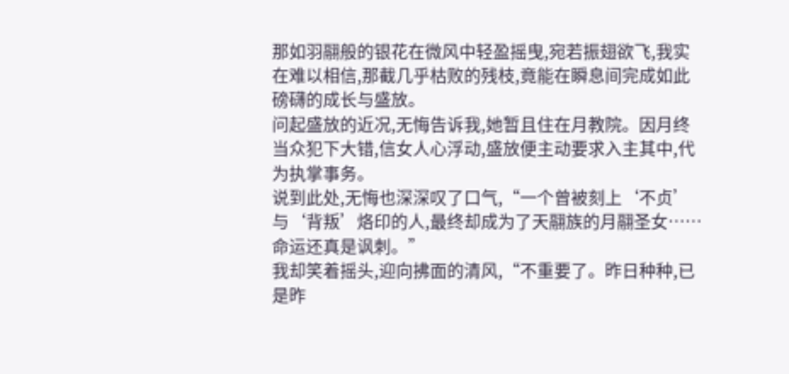那如羽翮般的银花在微风中轻盈摇曳,宛若振翅欲飞,我实在难以相信,那截几乎枯败的残枝,竟能在瞬息间完成如此磅礴的成长与盛放。
问起盛放的近况,无悔告诉我,她暂且住在月教院。因月终当众犯下大错,信女人心浮动,盛放便主动要求入主其中,代为执掌事务。
说到此处,无悔也深深叹了口气,“一个曾被刻上‘不贞’与‘背叛’烙印的人,最终却成为了天翮族的月翮圣女……命运还真是讽刺。”
我却笑着摇头,迎向拂面的清风,“不重要了。昨日种种,已是昨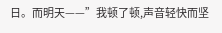日。而明天——”我顿了顿,声音轻快而坚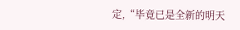定,“毕竟已是全新的明天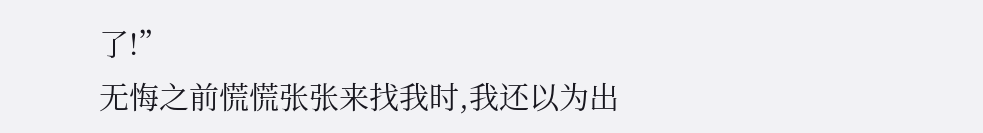了!”
无悔之前慌慌张张来找我时,我还以为出